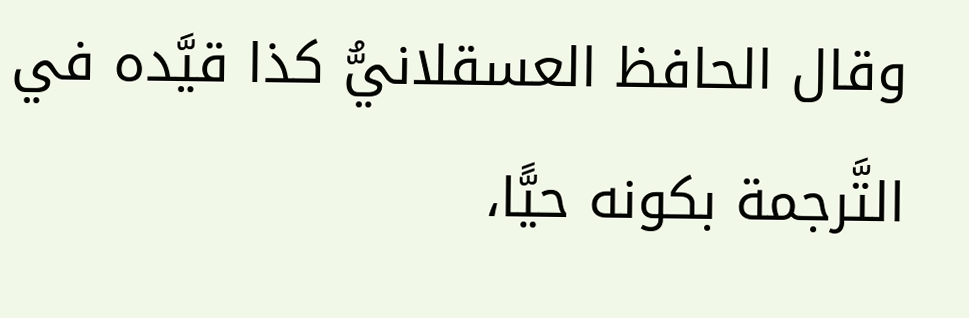وقال الحافظ العسقلانيُّ كذا قيَّده في التَّرجمة بكونه حيًّا،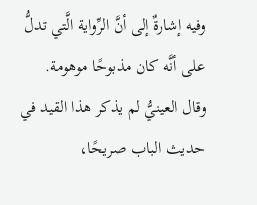وفيه إشارةٌ إلى أنَّ الرِّواية الَّتي تدلُّ على أنَّه كان مذبوحًا موهومة.
وقال العينيُّ لم يذكر هذا القيد في حديث الباب صريحًا،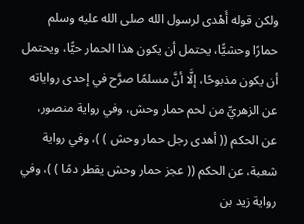ولكن قوله أَهْدى لرسول الله صلى الله عليه وسلم حمارًا وحشيًّا، يحتمل أن يكون هذا الحمار حيًّا، ويحتمل أن يكون مذبوحًا، إلَّا أنَّ مسلمًا صرَّح في إحدى رواياته عن الزهريِّ من لحم حمار وحش، وفي رواية منصور، عن الحكم (( أهدى رجل حمار وحش ) )، وفي رواية شعبة، عن الحكم (( عجز حمار وحش يقطر دمًا ) )، وفي رواية زيد بن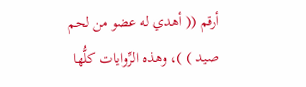أرقم (( أهدي له عضو من لحم صيد ) )، وهذه الرِّوايات كلُّها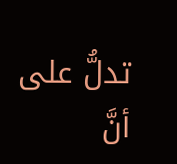تدلُّ على أنَّ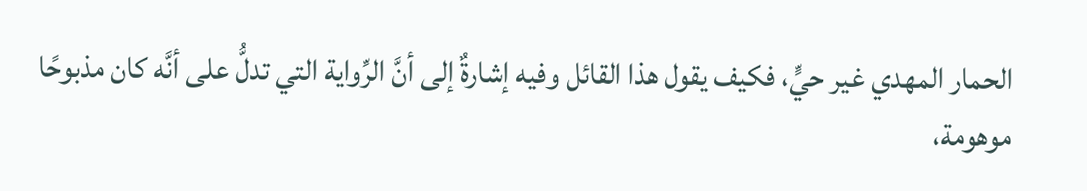الحمار المهدي غير حيٍّ، فكيف يقول هذا القائل وفيه إشارةٌ إلى أنَّ الرِّواية التي تدلُّ على أنَّه كان مذبوحًا موهومة،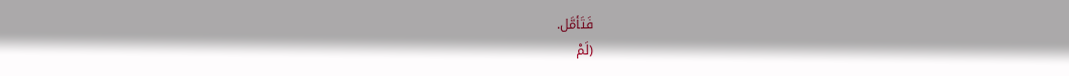فَتَأمَّل.
(لَمْ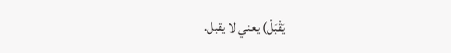يَقْبَلْ) يعني لا يقبل.